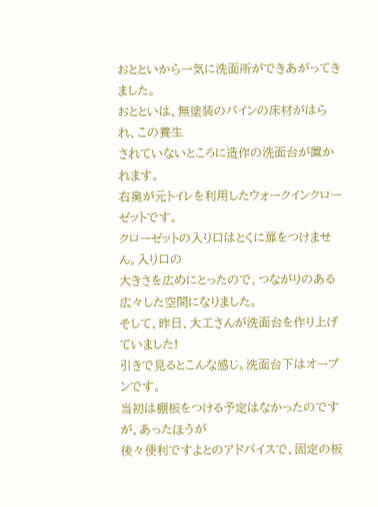おとといから一気に洗面所ができあがってきました。
おとといは、無塗装のパインの床材がはられ、この養生
されていないところに造作の洗面台が置かれます。
右奥が元トイレを利用したウォークインクローゼットです。
クローゼットの入り口はとくに扉をつけません。入り口の
大きさを広めにとったので、つながりのある広々した空間になりました。
そして、昨日、大工さんが洗面台を作り上げていました!
引きで見るとこんな感じ。洗面台下はオープンです。
当初は棚板をつける予定はなかったのですが、あったほうが
後々便利ですよとのアドバイスで、固定の板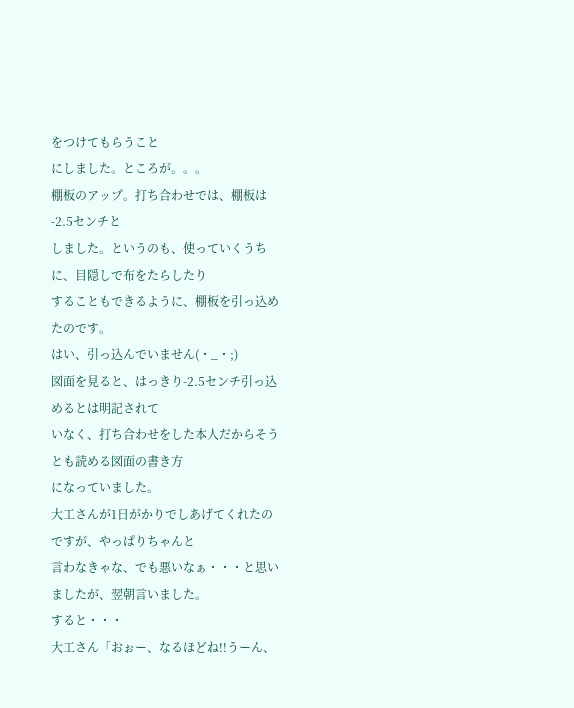をつけてもらうこと
にしました。ところが。。。
棚板のアップ。打ち合わせでは、棚板は-2.5センチと
しました。というのも、使っていくうちに、目隠しで布をたらしたり
することもできるように、棚板を引っ込めたのです。
はい、引っ込んでいません(・_・;)
図面を見ると、はっきり-2.5センチ引っ込めるとは明記されて
いなく、打ち合わせをした本人だからそうとも読める図面の書き方
になっていました。
大工さんが1日がかりでしあげてくれたのですが、やっぱりちゃんと
言わなきゃな、でも悪いなぁ・・・と思いましたが、翌朝言いました。
すると・・・
大工さん「おぉー、なるほどね!!うーん、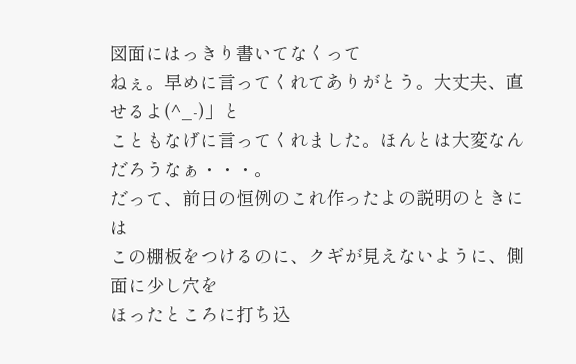図面にはっきり書いてなくって
ねぇ。早めに言ってくれてありがとう。大丈夫、直せるよ(^_-)」と
こともなげに言ってくれました。ほんとは大変なんだろうなぁ・・・。
だって、前日の恒例のこれ作ったよの説明のときには
この棚板をつけるのに、クギが見えないように、側面に少し穴を
ほったところに打ち込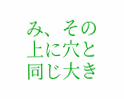み、その上に穴と同じ大き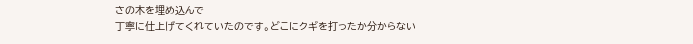さの木を埋め込んで
丁寧に仕上げてくれていたのです。どこにクギを打ったか分からない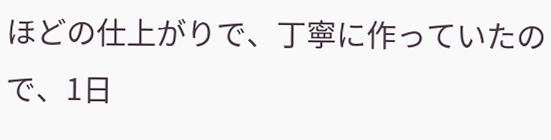ほどの仕上がりで、丁寧に作っていたので、1日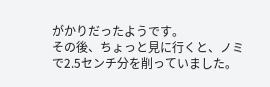がかりだったようです。
その後、ちょっと見に行くと、ノミで2.5センチ分を削っていました。